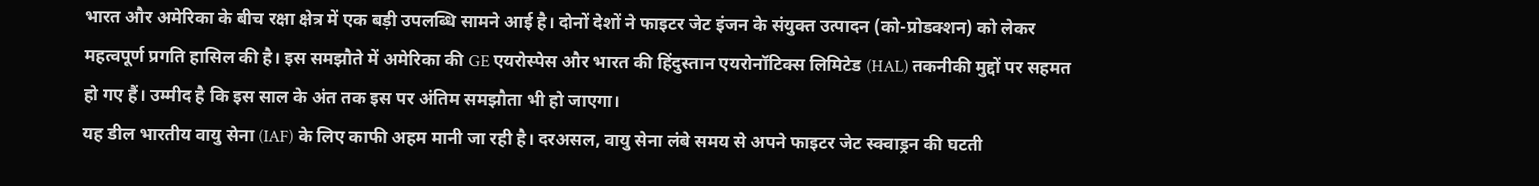भारत और अमेरिका के बीच रक्षा क्षेत्र में एक बड़ी उपलब्धि सामने आई है। दोनों देशों ने फाइटर जेट इंजन के संयुक्त उत्पादन (को-प्रोडक्शन) को लेकर महत्वपूर्ण प्रगति हासिल की है। इस समझौते में अमेरिका की GE एयरोस्पेस और भारत की हिंदुस्तान एयरोनॉटिक्स लिमिटेड (HAL) तकनीकी मुद्दों पर सहमत हो गए हैं। उम्मीद है कि इस साल के अंत तक इस पर अंतिम समझौता भी हो जाएगा।
यह डील भारतीय वायु सेना (IAF) के लिए काफी अहम मानी जा रही है। दरअसल, वायु सेना लंबे समय से अपने फाइटर जेट स्क्वाड्रन की घटती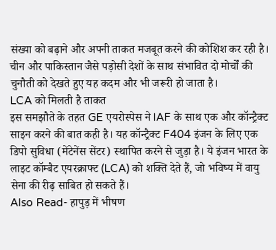संख्या को बढ़ाने और अपनी ताकत मजबूत करने की कोशिश कर रही है। चीन और पाकिस्तान जैसे पड़ोसी देशों के साथ संभावित दो मोर्चों की चुनौती को देखते हुए यह कदम और भी जरूरी हो जाता है।
LCA को मिलती है ताकत
इस समझौते के तहत GE एयरोस्पेस ने IAF के साथ एक और कॉन्ट्रैक्ट साइन करने की बात कही है। यह कॉन्ट्रैक्ट F404 इंजन के लिए एक डिपो सुविधा (मेंटेनेंस सेंटर) स्थापित करने से जुड़ा है। ये इंजन भारत के लाइट कॉम्बैट एयरक्राफ्ट (LCA) को शक्ति देते हैं, जो भविष्य में वायु सेना की रीढ़ साबित हो सकते हैं।
Also Read- हापुड़ में भीषण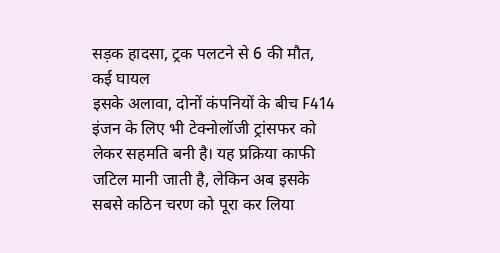सड़क हादसा, ट्रक पलटने से 6 की मौत, कई घायल
इसके अलावा, दोनों कंपनियों के बीच F414 इंजन के लिए भी टेक्नोलॉजी ट्रांसफर को लेकर सहमति बनी है। यह प्रक्रिया काफी जटिल मानी जाती है, लेकिन अब इसके सबसे कठिन चरण को पूरा कर लिया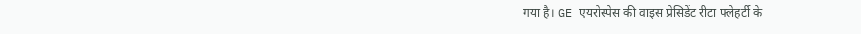गया है। GE एयरोस्पेस की वाइस प्रेसिडेंट रीटा फ्लेहर्टी के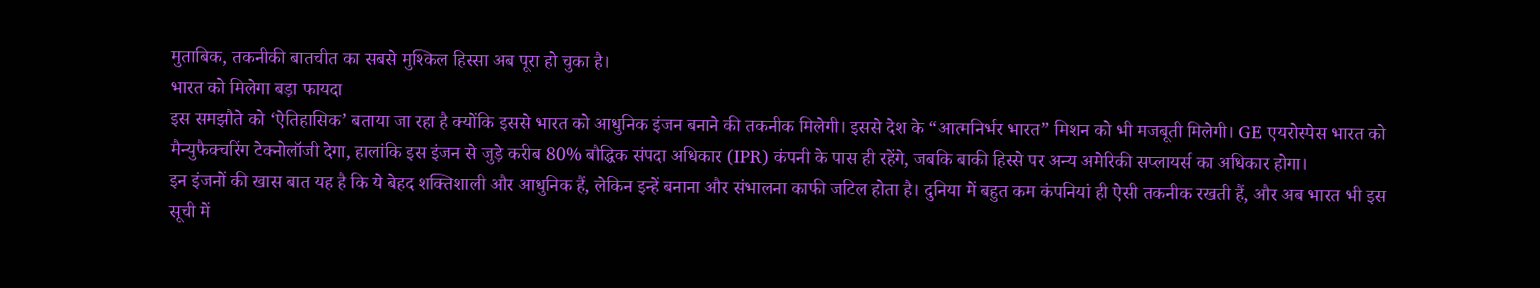मुताबिक, तकनीकी बातचीत का सबसे मुश्किल हिस्सा अब पूरा हो चुका है।
भारत को मिलेगा बड़ा फायदा
इस समझौते को ‘ऐतिहासिक’ बताया जा रहा है क्योंकि इससे भारत को आधुनिक इंजन बनाने की तकनीक मिलेगी। इससे देश के “आत्मनिर्भर भारत” मिशन को भी मजबूती मिलेगी। GE एयरोस्पेस भारत को मैन्युफैक्चरिंग टेक्नोलॉजी देगा, हालांकि इस इंजन से जुड़े करीब 80% बौद्धिक संपदा अधिकार (IPR) कंपनी के पास ही रहेंगे, जबकि बाकी हिस्से पर अन्य अमेरिकी सप्लायर्स का अधिकार होगा।
इन इंजनों की खास बात यह है कि ये बेहद शक्तिशाली और आधुनिक हैं, लेकिन इन्हें बनाना और संभालना काफी जटिल होता है। दुनिया में बहुत कम कंपनियां ही ऐसी तकनीक रखती हैं, और अब भारत भी इस सूची में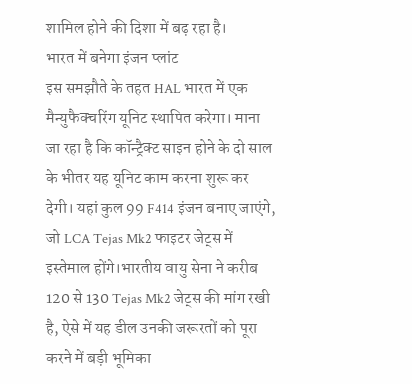शामिल होने की दिशा में बढ़ रहा है।
भारत में बनेगा इंजन प्लांट
इस समझौते के तहत HAL भारत में एक मैन्युफैक्चरिंग यूनिट स्थापित करेगा। माना जा रहा है कि कॉन्ट्रैक्ट साइन होने के दो साल के भीतर यह यूनिट काम करना शुरू कर देगी। यहां कुल 99 F414 इंजन बनाए जाएंगे, जो LCA Tejas Mk2 फाइटर जेट्स में इस्तेमाल होंगे।भारतीय वायु सेना ने करीब 120 से 130 Tejas Mk2 जेट्स की मांग रखी है, ऐसे में यह डील उनकी जरूरतों को पूरा करने में बड़ी भूमिका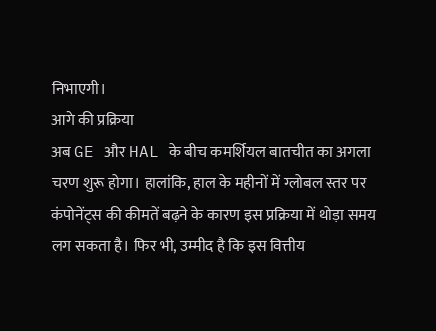निभाएगी।
आगे की प्रक्रिया
अब GE और HAL के बीच कमर्शियल बातचीत का अगला चरण शुरू होगा। हालांकि, हाल के महीनों में ग्लोबल स्तर पर कंपोनेंट्स की कीमतें बढ़ने के कारण इस प्रक्रिया में थोड़ा समय लग सकता है। फिर भी, उम्मीद है कि इस वित्तीय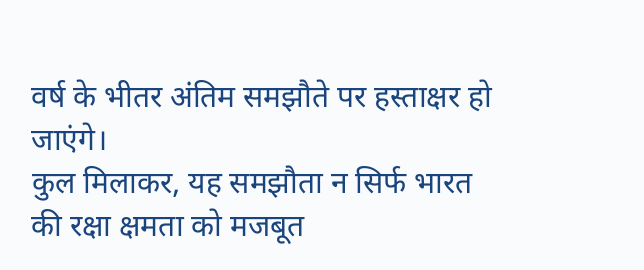वर्ष के भीतर अंतिम समझौते पर हस्ताक्षर हो जाएंगे।
कुल मिलाकर, यह समझौता न सिर्फ भारत की रक्षा क्षमता को मजबूत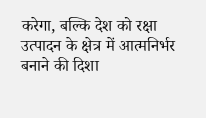करेगा, बल्कि देश को रक्षा उत्पादन के क्षेत्र में आत्मनिर्भर बनाने की दिशा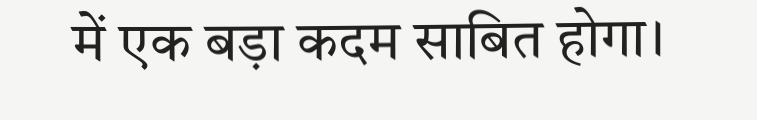में एक बड़ा कदम साबित होगा।